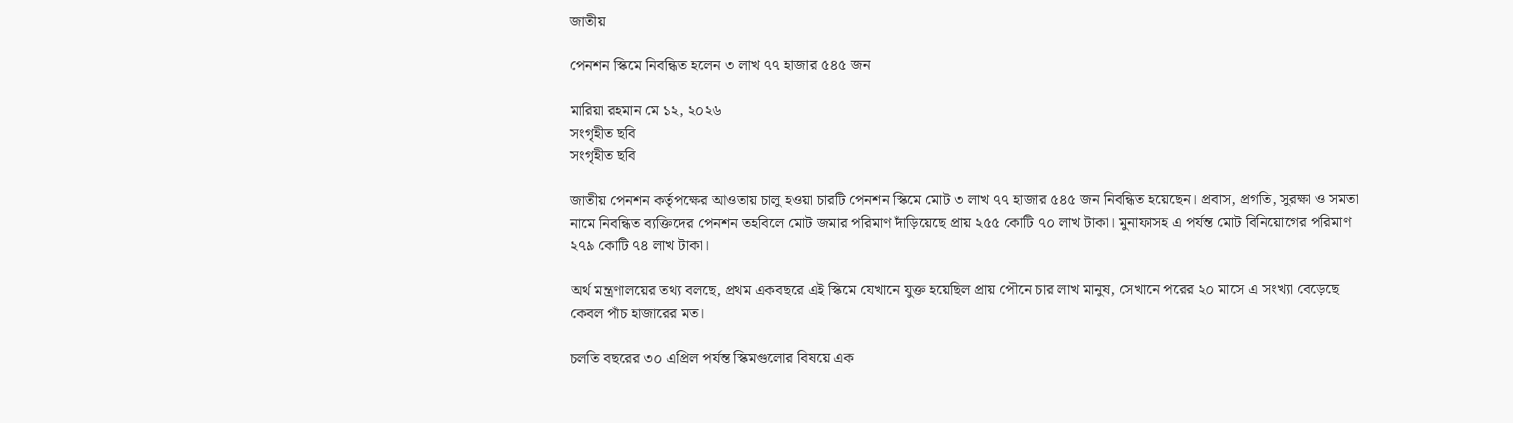জাতীয়

পেনশন স্কিমে নিবন্ধিত হলেন ৩ লাখ ৭৭ হাজার ৫৪৫ জন

মারিয়া রহমান মে ১২, ২০২৬
সংগৃহীত ছবি
সংগৃহীত ছবি

জাতীয় পেনশন কর্তৃপক্ষের আওতায় চালু হওয়া চারটি পেনশন স্কিমে মোট ৩ লাখ ৭৭ হাজার ৫৪৫ জন নিবন্ধিত হয়েছেন। প্রবাস, প্রগতি, সুরক্ষা ও সমতা নামে নিবন্ধিত ব্যক্তিদের পেনশন তহবিলে মোট জমার পরিমাণ দাঁড়িয়েছে প্রায় ২৫৫ কোটি ৭০ লাখ টাকা। মুনাফাসহ এ পর্যন্ত মোট বিনিয়োগের পরিমাণ ২৭৯ কোটি ৭৪ লাখ টাকা।

অর্থ মন্ত্রণালয়ের তথ্য বলছে, প্রথম একবছরে এই স্কিমে যেখানে যুক্ত হয়েছিল প্রায় পৌনে চার লাখ মানুষ, সেখানে পরের ২০ মাসে এ সংখ্যা বেড়েছে কেবল পাঁচ হাজারের মত।

চলতি বছরের ৩০ এপ্রিল পর্যন্ত স্কিমগুলোর বিষয়ে এক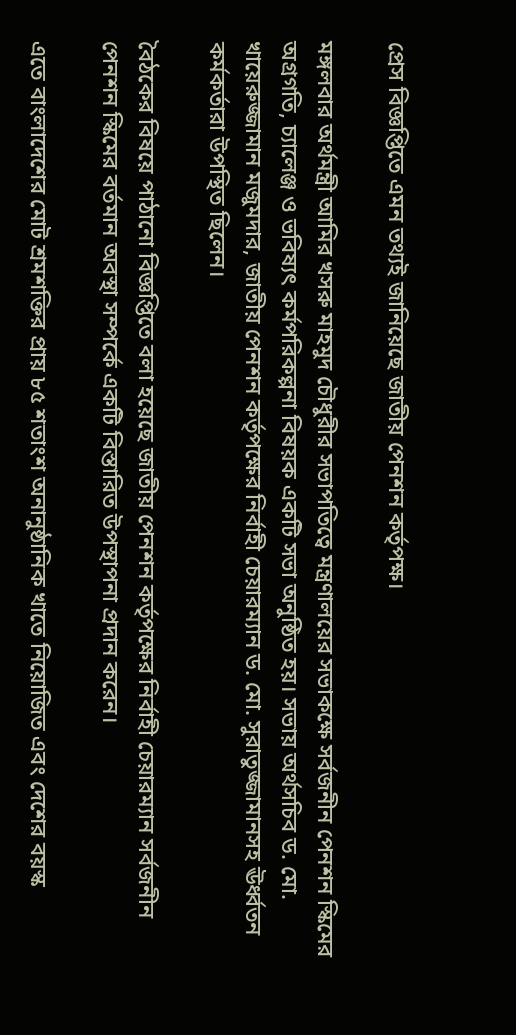প্রেস বিজ্ঞপ্তিতে এমন তথ্যই জানিয়েছে জাতীয় পেনশন কর্তৃপক্ষ।

মঙ্গলবার অর্থমন্ত্রী আমির খসরু মাহমুদ চৌধুরীর সভাপতিত্বে মন্ত্রণালয়ের সভাকক্ষে সর্বজনীন পেনশন স্কিমের অগ্রগতি, চ্যালেঞ্জ ও ভবিষ্যৎ কর্মপরিকল্পনা বিষয়ক একটি সভা অনুষ্ঠিত হয়। সভায় অর্থসচিব ড. মো. খায়েরুজ্জামান মজুমদার, জাতীয় পেনশন কর্তৃপক্ষের নির্বাহী চেয়ারম্যান ড. মো. সুরাতুজ্জামানসহ ঊর্ধ্বতন কর্মকর্তারা উপস্থিত ছিলেন।

বৈঠকের বিষয়ে পাঠানো বিজ্ঞপ্তিতে বলা হয়েছে জাতীয় পেনশন কর্তৃপক্ষের নির্বাহী চেয়ারম্যান সর্বজনীন পেনশন স্কিমের বর্তমান অবস্থা সম্পর্কে একটি বিস্তারিত উপস্থাপনা প্রদান করেন।

এতে বাংলাদেশের মোট শ্রমশক্তির প্রায় ৮৫ শতাংশ অনানুষ্ঠানিক খাতে নিয়োজিত এবং দেশের বয়স্ক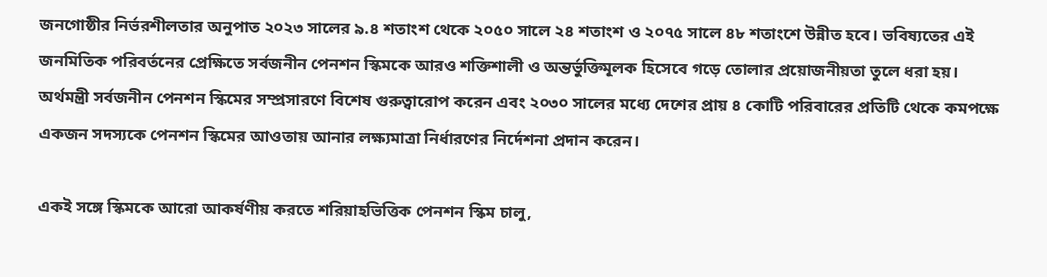জনগোষ্ঠীর নির্ভরশীলতার অনুপাত ২০২৩ সালের ৯.৪ শতাংশ থেকে ২০৫০ সালে ২৪ শতাংশ ও ২০৭৫ সালে ৪৮ শতাংশে উন্নীত হবে। ভবিষ্যতের এই জনমিতিক পরিবর্তনের প্রেক্ষিতে সর্বজনীন পেনশন স্কিমকে আরও শক্তিশালী ও অন্তর্ভুক্তিমূলক হিসেবে গড়ে তোলার প্রয়োজনীয়তা তুলে ধরা হয়।
অর্থমন্ত্রী সর্বজনীন পেনশন স্কিমের সম্প্রসারণে বিশেষ গুরুত্বারোপ করেন এবং ২০৩০ সালের মধ্যে দেশের প্রায় ৪ কোটি পরিবারের প্রতিটি থেকে কমপক্ষে একজন সদস্যকে পেনশন স্কিমের আওতায় আনার লক্ষ্যমাত্রা নির্ধারণের নির্দেশনা প্রদান করেন।

একই সঙ্গে স্কিমকে আরো আকর্ষণীয় করতে শরিয়াহভিত্তিক পেনশন স্কিম চালু,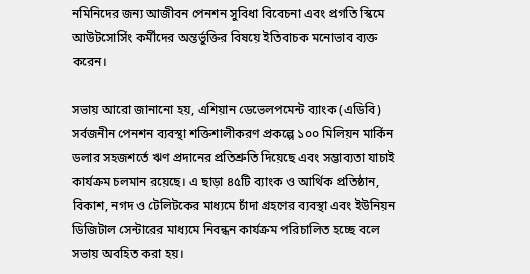নমিনিদের জন্য আজীবন পেনশন সুবিধা বিবেচনা এবং প্রগতি স্কিমে আউটসোর্সিং কর্মীদের অন্তর্ভুক্তির বিষয়ে ইতিবাচক মনোভাব ব্যক্ত করেন।

সভায় আরো জানানো হয়, এশিয়ান ডেভেলপমেন্ট ব্যাংক (এডিবি) সর্বজনীন পেনশন ব্যবস্থা শক্তিশালীকরণ প্রকল্পে ১০০ মিলিয়ন মার্কিন ডলার সহজশর্তে ঋণ প্রদানের প্রতিশ্রুতি দিয়েছে এবং সম্ভাব্যতা যাচাই কার্যক্রম চলমান রয়েছে। এ ছাড়া ৪৫টি ব্যাংক ও আর্থিক প্রতিষ্ঠান, বিকাশ, নগদ ও টেলিটকের মাধ্যমে চাঁদা গ্রহণের ব্যবস্থা এবং ইউনিয়ন ডিজিটাল সেন্টারের মাধ্যমে নিবন্ধন কার্যক্রম পরিচালিত হচ্ছে বলে সভায় অবহিত করা হয়।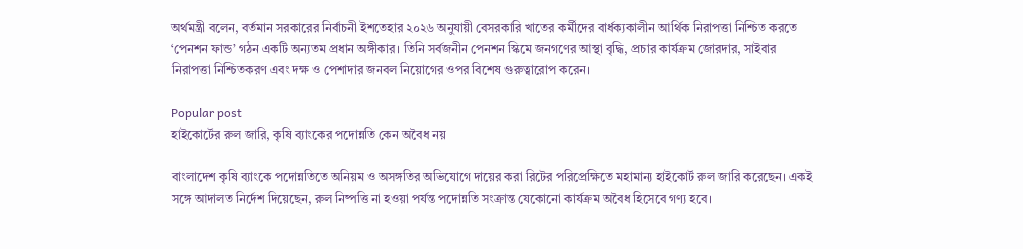অর্থমন্ত্রী বলেন, বর্তমান সরকারের নির্বাচনী ইশতেহার ২০২৬ অনুযায়ী বেসরকারি খাতের কর্মীদের বার্ধক্যকালীন আর্থিক নিরাপত্তা নিশ্চিত করতে ‘পেনশন ফান্ড’ গঠন একটি অন্যতম প্রধান অঙ্গীকার। তিনি সর্বজনীন পেনশন স্কিমে জনগণের আস্থা বৃদ্ধি, প্রচার কার্যক্রম জোরদার, সাইবার নিরাপত্তা নিশ্চিতকরণ এবং দক্ষ ও পেশাদার জনবল নিয়োগের ওপর বিশেষ গুরুত্বারোপ করেন।

Popular post
হাইকোর্টের রুল জারি, কৃষি ব্যাংকের পদোন্নতি কেন অবৈধ নয়

বাংলাদেশ কৃষি ব্যাংকে পদোন্নতিতে অনিয়ম ও অসঙ্গতির অভিযোগে দায়ের করা রিটের পরিপ্রেক্ষিতে মহামান্য হাইকোর্ট রুল জারি করেছেন। একই সঙ্গে আদালত নির্দেশ দিয়েছেন, রুল নিষ্পত্তি না হওয়া পর্যন্ত পদোন্নতি সংক্রান্ত যেকোনো কার্যক্রম অবৈধ হিসেবে গণ্য হবে।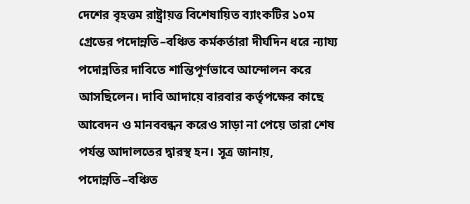দেশের বৃহত্তম রাষ্ট্রায়ত্ত বিশেষায়িত ব্যাংকটির ১০ম গ্রেডের পদোন্নতি–বঞ্চিত কর্মকর্তারা দীর্ঘদিন ধরে ন্যায্য পদোন্নতির দাবিতে শান্তিপূর্ণভাবে আন্দোলন করে আসছিলেন। দাবি আদায়ে বারবার কর্তৃপক্ষের কাছে আবেদন ও মানববন্ধন করেও সাড়া না পেয়ে তারা শেষ পর্যন্ত আদালতের দ্বারস্থ হন। সূত্র জানায়, পদোন্নতি–বঞ্চিত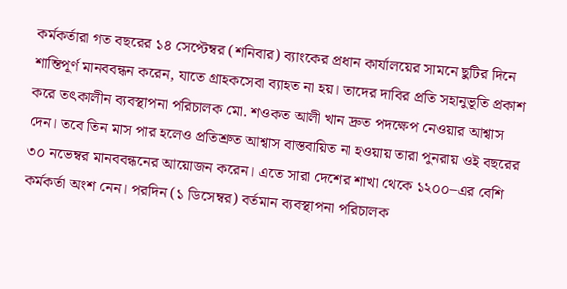কর্মকর্তারা গত বছরের ১৪ সেপ্টেম্বর (শনিবার) ব্যাংকের প্রধান কার্যালয়ের সামনে ছুটির দিনে শান্তিপূর্ণ মানববন্ধন করেন, যাতে গ্রাহকসেবা ব্যাহত না হয়। তাদের দাবির প্রতি সহানুভূতি প্রকাশ করে তৎকালীন ব্যবস্থাপনা পরিচালক মো. শওকত আলী খান দ্রুত পদক্ষেপ নেওয়ার আশ্বাস দেন। তবে তিন মাস পার হলেও প্রতিশ্রুত আশ্বাস বাস্তবায়িত না হওয়ায় তারা পুনরায় ওই বছরের ৩০ নভেম্বর মানববন্ধনের আয়োজন করেন। এতে সারা দেশের শাখা থেকে ১২০০–এর বেশি কর্মকর্তা অংশ নেন। পরদিন (১ ডিসেম্বর) বর্তমান ব্যবস্থাপনা পরিচালক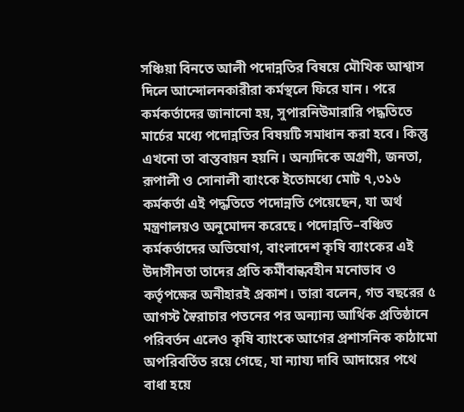সঞ্চিয়া বিনতে আলী পদোন্নতির বিষয়ে মৌখিক আশ্বাস দিলে আন্দোলনকারীরা কর্মস্থলে ফিরে যান। পরে কর্মকর্তাদের জানানো হয়, সুপারনিউমারারি পদ্ধতিতে মার্চের মধ্যে পদোন্নতির বিষয়টি সমাধান করা হবে। কিন্তু এখনো তা বাস্তবায়ন হয়নি। অন্যদিকে অগ্রণী, জনতা, রূপালী ও সোনালী ব্যাংকে ইতোমধ্যে মোট ৭,৩১৬ কর্মকর্তা এই পদ্ধতিতে পদোন্নতি পেয়েছেন, যা অর্থ মন্ত্রণালয়ও অনুমোদন করেছে। পদোন্নতি–বঞ্চিত কর্মকর্তাদের অভিযোগ, বাংলাদেশ কৃষি ব্যাংকের এই উদাসীনতা তাদের প্রতি কর্মীবান্ধবহীন মনোভাব ও কর্তৃপক্ষের অনীহারই প্রকাশ। তারা বলেন, গত বছরের ৫ আগস্ট স্বৈরাচার পতনের পর অন্যান্য আর্থিক প্রতিষ্ঠানে পরিবর্তন এলেও কৃষি ব্যাংকে আগের প্রশাসনিক কাঠামো অপরিবর্তিত রয়ে গেছে, যা ন্যায্য দাবি আদায়ের পথে বাধা হয়ে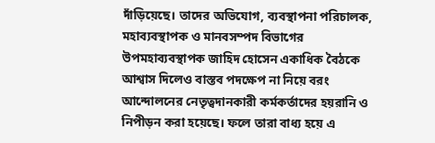দাঁড়িয়েছে। তাদের অভিযোগ, ব্যবস্থাপনা পরিচালক, মহাব্যবস্থাপক ও মানবসম্পদ বিভাগের উপমহাব্যবস্থাপক জাহিদ হোসেন একাধিক বৈঠকে আশ্বাস দিলেও বাস্তব পদক্ষেপ না নিয়ে বরং আন্দোলনের নেতৃত্বদানকারী কর্মকর্তাদের হয়রানি ও নিপীড়ন করা হয়েছে। ফলে তারা বাধ্য হয়ে এ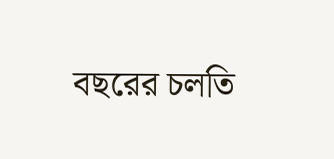বছরের চলতি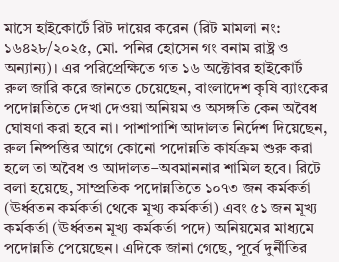মাসে হাইকোর্টে রিট দায়ের করেন (রিট মামলা নং: ১৬৪২৮/২০২৫, মো. পনির হোসেন গং বনাম রাষ্ট্র ও অন্যান্য)। এর পরিপ্রেক্ষিতে গত ১৬ অক্টোবর হাইকোর্ট রুল জারি করে জানতে চেয়েছেন, বাংলাদেশ কৃষি ব্যাংকের পদোন্নতিতে দেখা দেওয়া অনিয়ম ও অসঙ্গতি কেন অবৈধ ঘোষণা করা হবে না। পাশাপাশি আদালত নির্দেশ দিয়েছেন, রুল নিষ্পত্তির আগে কোনো পদোন্নতি কার্যক্রম শুরু করা হলে তা অবৈধ ও আদালত–অবমাননার শামিল হবে। রিটে বলা হয়েছে, সাম্প্রতিক পদোন্নতিতে ১০৭৩ জন কর্মকর্তা (ঊর্ধ্বতন কর্মকর্তা থেকে মূখ্য কর্মকর্তা) এবং ৫১ জন মূখ্য কর্মকর্তা (ঊর্ধ্বতন মূখ্য কর্মকর্তা পদে) অনিয়মের মাধ্যমে পদোন্নতি পেয়েছেন। এদিকে জানা গেছে, পূর্বে দুর্নীতির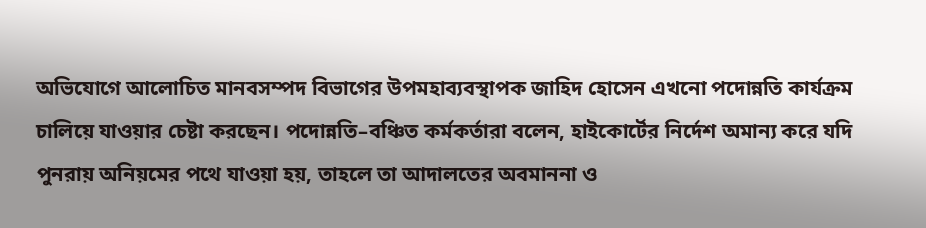অভিযোগে আলোচিত মানবসম্পদ বিভাগের উপমহাব্যবস্থাপক জাহিদ হোসেন এখনো পদোন্নতি কার্যক্রম চালিয়ে যাওয়ার চেষ্টা করছেন। পদোন্নতি–বঞ্চিত কর্মকর্তারা বলেন, হাইকোর্টের নির্দেশ অমান্য করে যদি পুনরায় অনিয়মের পথে যাওয়া হয়, তাহলে তা আদালতের অবমাননা ও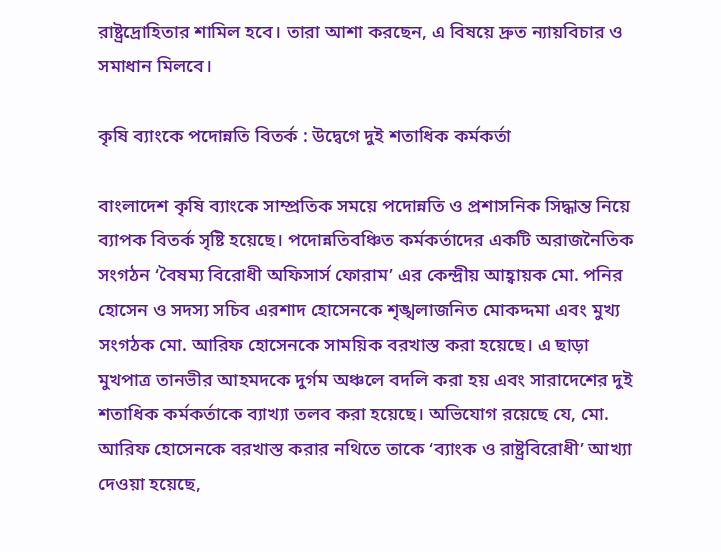রাষ্ট্রদ্রোহিতার শামিল হবে। তারা আশা করছেন, এ বিষয়ে দ্রুত ন্যায়বিচার ও সমাধান মিলবে।

কৃষি ব্যাংকে পদোন্নতি বিতর্ক : উদ্বেগে দুই শতাধিক কর্মকর্তা

বাংলাদেশ কৃষি ব্যাংকে সাম্প্রতিক সময়ে পদোন্নতি ও প্রশাসনিক সিদ্ধান্ত নিয়ে ব্যাপক বিতর্ক সৃষ্টি হয়েছে। পদোন্নতিবঞ্চিত কর্মকর্তাদের একটি অরাজনৈতিক সংগঠন ‘বৈষম্য বিরোধী অফিসার্স ফোরাম’ এর কেন্দ্রীয় আহ্বায়ক মো. পনির হোসেন ও সদস্য সচিব এরশাদ হোসেনকে শৃঙ্খলাজনিত মোকদ্দমা এবং মুখ্য সংগঠক মো. আরিফ হোসেনকে সাময়িক বরখাস্ত করা হয়েছে। এ ছাড়া মুখপাত্র তানভীর আহমদকে দুর্গম অঞ্চলে বদলি করা হয় এবং সারাদেশের দুই শতাধিক কর্মকর্তাকে ব্যাখ্যা তলব করা হয়েছে। অভিযোগ রয়েছে যে, মো. আরিফ হোসেনকে বরখাস্ত করার নথিতে তাকে ‘ব্যাংক ও রাষ্ট্রবিরোধী’ আখ্যা দেওয়া হয়েছে,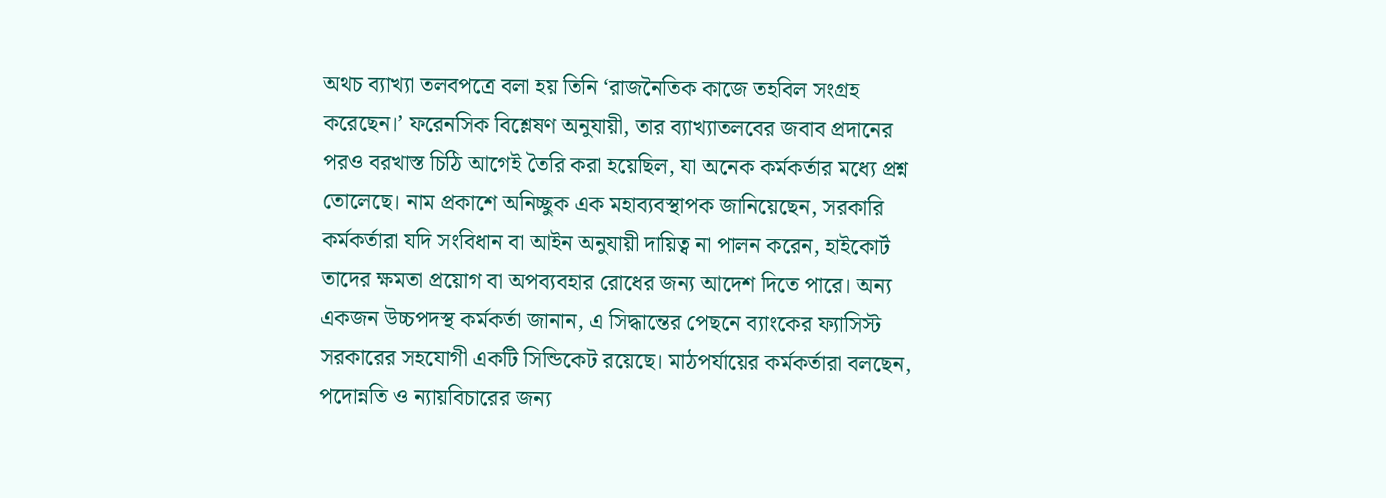অথচ ব্যাখ্যা তলবপত্রে বলা হয় তিনি ‘রাজনৈতিক কাজে তহবিল সংগ্রহ করেছেন।’ ফরেনসিক বিশ্লেষণ অনুযায়ী, তার ব্যাখ্যাতলবের জবাব প্রদানের পরও বরখাস্ত চিঠি আগেই তৈরি করা হয়েছিল, যা অনেক কর্মকর্তার মধ্যে প্রশ্ন তোলেছে। নাম প্রকাশে অনিচ্ছুক এক মহাব্যবস্থাপক জানিয়েছেন, সরকারি কর্মকর্তারা যদি সংবিধান বা আইন অনুযায়ী দায়িত্ব না পালন করেন, হাইকোর্ট তাদের ক্ষমতা প্রয়োগ বা অপব্যবহার রোধের জন্য আদেশ দিতে পারে। অন্য একজন উচ্চপদস্থ কর্মকর্তা জানান, এ সিদ্ধান্তের পেছনে ব্যাংকের ফ্যাসিস্ট সরকারের সহযোগী একটি সিন্ডিকেট রয়েছে। মাঠপর্যায়ের কর্মকর্তারা বলছেন, পদোন্নতি ও ন্যায়বিচারের জন্য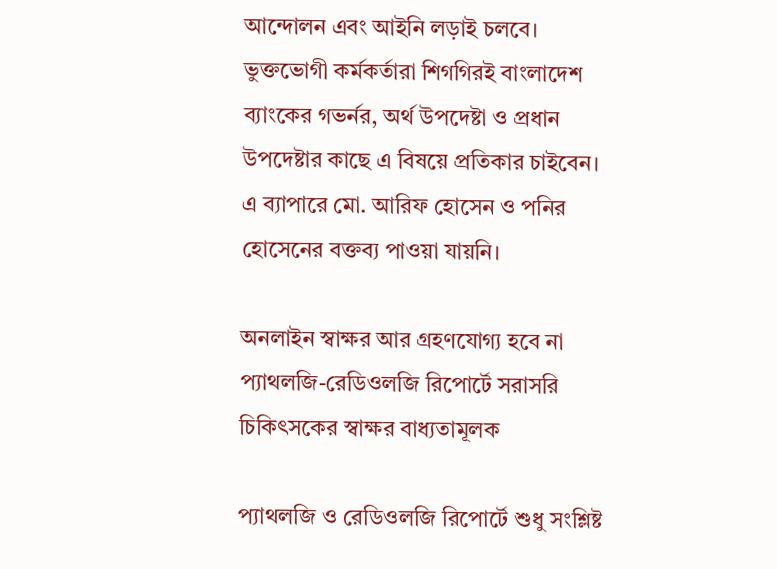আন্দোলন এবং আইনি লড়াই চলবে। ভুক্তভোগী কর্মকর্তারা শিগগিরই বাংলাদেশ ব্যাংকের গভর্নর, অর্থ উপদেষ্টা ও প্রধান উপদেষ্টার কাছে এ বিষয়ে প্রতিকার চাইবেন। এ ব্যাপারে মো. আরিফ হোসেন ও পনির হোসেনের বক্তব্য পাওয়া যায়নি।

অনলাইন স্বাক্ষর আর গ্রহণযোগ্য হবে না প্যাথলজি-রেডিওলজি রিপোর্টে সরাসরি চিকিৎসকের স্বাক্ষর বাধ্যতামূলক

প্যাথলজি ও রেডিওলজি রিপোর্টে শুধু সংশ্লিষ্ট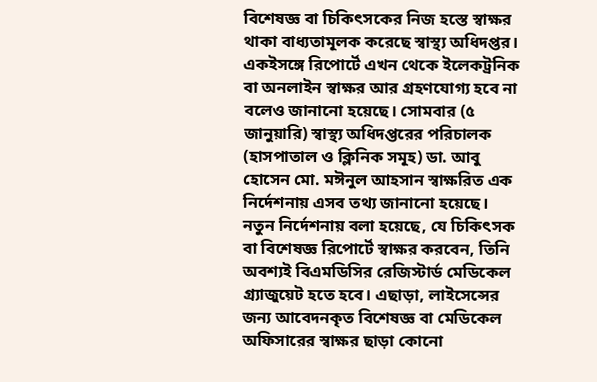বিশেষজ্ঞ বা চিকিৎসকের নিজ হস্তে স্বাক্ষর থাকা বাধ্যতামূলক করেছে স্বাস্থ্য অধিদপ্তর। একইসঙ্গে রিপোর্টে এখন থেকে ইলেকট্রনিক বা অনলাইন স্বাক্ষর আর গ্রহণযোগ্য হবে না বলেও জানানো হয়েছে। সোমবার (৫ জানুয়ারি) স্বাস্থ্য অধিদপ্তরের পরিচালক (হাসপাতাল ও ক্লিনিক সমূহ) ডা. আবু হোসেন মো. মঈনুল আহসান স্বাক্ষরিত এক নির্দেশনায় এসব তথ্য জানানো হয়েছে। নতুন নির্দেশনায় বলা হয়েছে, যে চিকিৎসক বা বিশেষজ্ঞ রিপোর্টে স্বাক্ষর করবেন, তিনি অবশ্যই বিএমডিসির রেজিস্টার্ড মেডিকেল গ্র্যাজুয়েট হতে হবে। এছাড়া, লাইসেন্সের জন্য আবেদনকৃত বিশেষজ্ঞ বা মেডিকেল অফিসারের স্বাক্ষর ছাড়া কোনো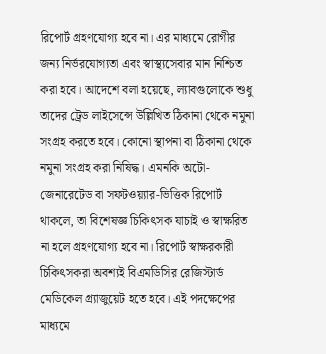রিপোর্ট গ্রহণযোগ্য হবে না। এর মাধ্যমে রোগীর জন্য নির্ভরযোগ্যতা এবং স্বাস্থ্যসেবার মান নিশ্চিত করা হবে। আদেশে বলা হয়েছে, ল্যাবগুলোকে শুধু তাদের ট্রেড লাইসেন্সে উল্লিখিত ঠিকানা থেকে নমুনা সংগ্রহ করতে হবে। কোনো স্থাপনা বা ঠিকানা থেকে নমুনা সংগ্রহ করা নিষিদ্ধ। এমনকি অটো-জেনারেটেড বা সফটওয়্যার-ভিত্তিক রিপোর্ট থাকলে, তা বিশেষজ্ঞ চিকিৎসক যাচাই ও স্বাক্ষরিত না হলে গ্রহণযোগ্য হবে না। রিপোর্ট স্বাক্ষরকারী চিকিৎসকরা অবশ্যই বিএমডিসির রেজিস্টার্ড মেডিকেল গ্র্যাজুয়েট হতে হবে। এই পদক্ষেপের মাধ্যমে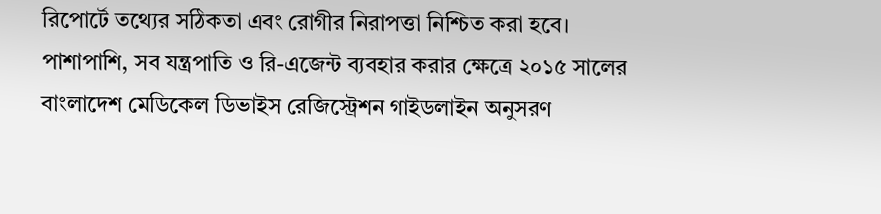রিপোর্টে তথ্যের সঠিকতা এবং রোগীর নিরাপত্তা নিশ্চিত করা হবে। পাশাপাশি, সব যন্ত্রপাতি ও রি-এজেন্ট ব্যবহার করার ক্ষেত্রে ২০১৫ সালের বাংলাদেশ মেডিকেল ডিভাইস রেজিস্ট্রেশন গাইডলাইন অনুসরণ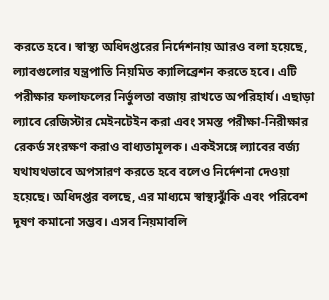করতে হবে। স্বাস্থ্য অধিদপ্তরের নির্দেশনায় আরও বলা হয়েছে, ল্যাবগুলোর যন্ত্রপাতি নিয়মিত ক্যালিব্রেশন করতে হবে। এটি পরীক্ষার ফলাফলের নির্ভুলতা বজায় রাখতে অপরিহার্য। এছাড়া ল্যাবে রেজিস্টার মেইনটেইন করা এবং সমস্ত পরীক্ষা-নিরীক্ষার রেকর্ড সংরক্ষণ করাও বাধ্যতামূলক। একইসঙ্গে ল্যাবের বর্জ্য যথাযথভাবে অপসারণ করতে হবে বলেও নির্দেশনা দেওয়া হয়েছে। অধিদপ্তর বলছে, এর মাধ্যমে স্বাস্থ্যঝুঁকি এবং পরিবেশ দূষণ কমানো সম্ভব। এসব নিয়মাবলি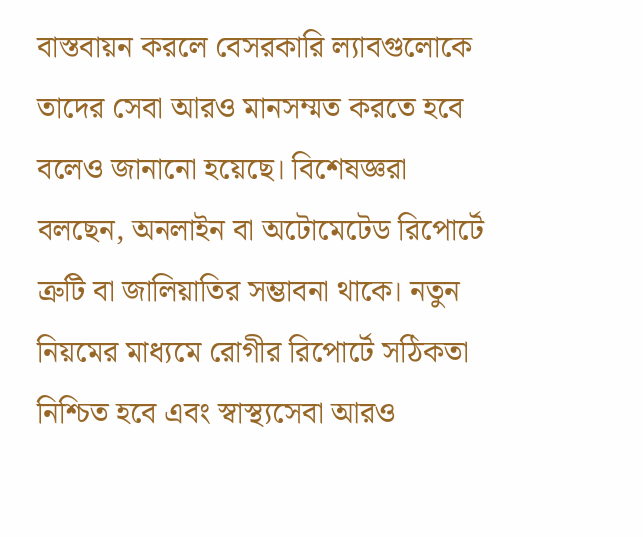বাস্তবায়ন করলে বেসরকারি ল্যাবগুলোকে তাদের সেবা আরও মানসম্মত করতে হবে বলেও জানানো হয়েছে। বিশেষজ্ঞরা বলছেন, অনলাইন বা অটোমেটেড রিপোর্টে ত্রুটি বা জালিয়াতির সম্ভাবনা থাকে। নতুন নিয়মের মাধ্যমে রোগীর রিপোর্টে সঠিকতা নিশ্চিত হবে এবং স্বাস্থ্যসেবা আরও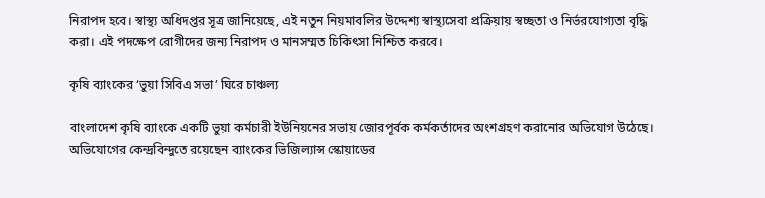নিরাপদ হবে। স্বাস্থ্য অধিদপ্তর সূত্র জানিয়েছে, এই নতুন নিয়মাবলির উদ্দেশ্য স্বাস্থ্যসেবা প্রক্রিয়ায় স্বচ্ছতা ও নির্ভরযোগ্যতা বৃদ্ধি করা। এই পদক্ষেপ রোগীদের জন্য নিরাপদ ও মানসম্মত চিকিৎসা নিশ্চিত করবে।

কৃষি ব্যাংকের ‘ভুয়া সিবিএ সভা’ ঘিরে চাঞ্চল্য

বাংলাদেশ কৃষি ব্যাংকে একটি ভুয়া কর্মচারী ইউনিয়নের সভায় জোরপূর্বক কর্মকর্তাদের অংশগ্রহণ করানোর অভিযোগ উঠেছে। অভিযোগের কেন্দ্রবিন্দুতে রয়েছেন ব্যাংকের ভিজিল্যান্স স্কোয়াডের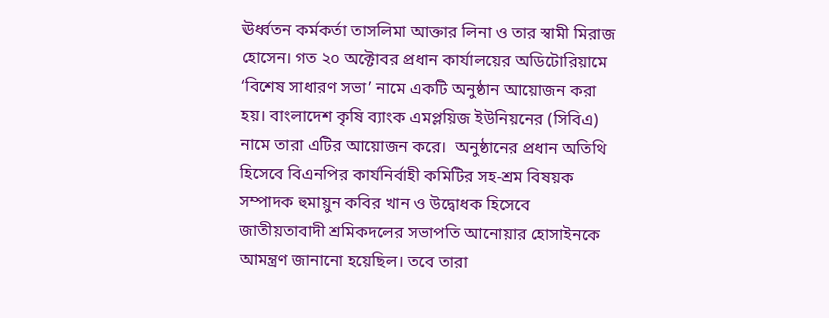ঊর্ধ্বতন কর্মকর্তা তাসলিমা আক্তার লিনা ও তার স্বামী মিরাজ হোসেন। গত ২০ অক্টোবর প্রধান কার্যালয়ের অডিটোরিয়ামে ‘বিশেষ সাধারণ সভা’ নামে একটি অনুষ্ঠান আয়োজন করা হয়। বাংলাদেশ কৃষি ব্যাংক এমপ্লয়িজ ইউনিয়নের (সিবিএ) নামে তারা এটির আয়োজন করে।  অনুষ্ঠানের প্রধান অতিথি হিসেবে বিএনপির কার্যনির্বাহী কমিটির সহ-শ্রম বিষয়ক সম্পাদক হুমায়ুন কবির খান ও উদ্বোধক হিসেবে জাতীয়তাবাদী শ্রমিকদলের সভাপতি আনোয়ার হোসাইনকে আমন্ত্রণ জানানো হয়েছিল। তবে তারা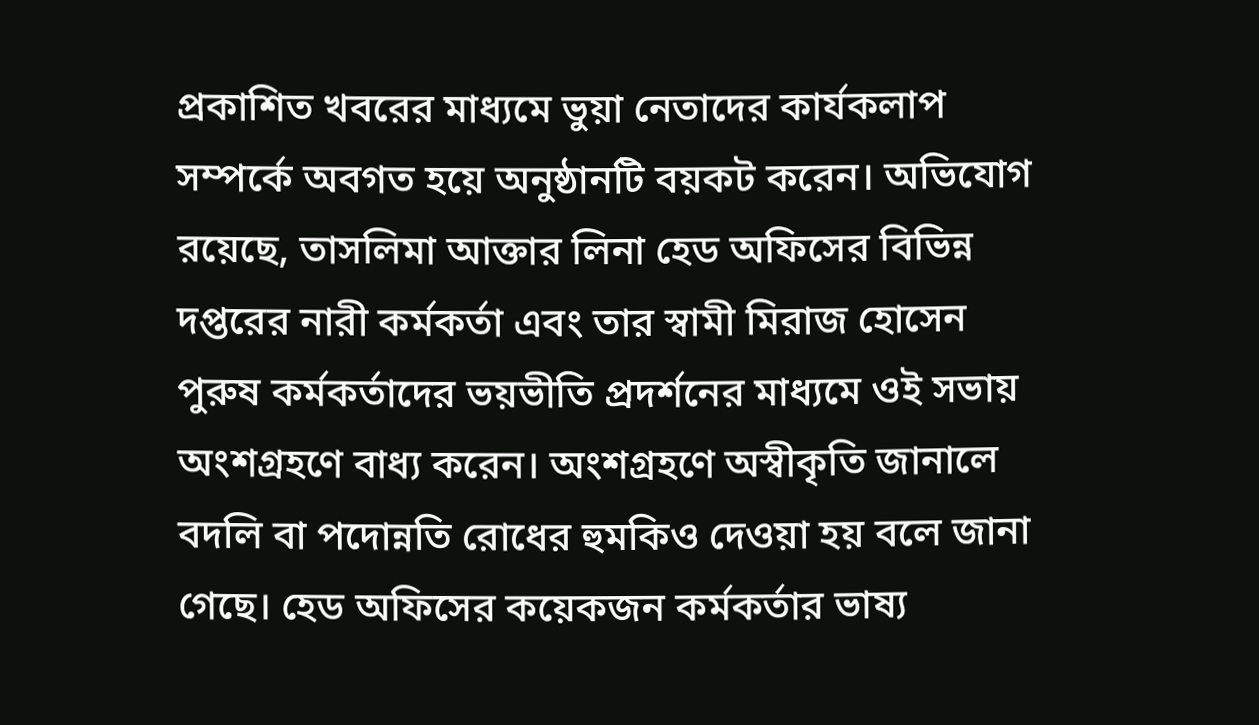প্রকাশিত খবরের মাধ্যমে ভুয়া নেতাদের কার্যকলাপ সম্পর্কে অবগত হয়ে অনুষ্ঠানটি বয়কট করেন। অভিযোগ রয়েছে, তাসলিমা আক্তার লিনা হেড অফিসের বিভিন্ন দপ্তরের নারী কর্মকর্তা এবং তার স্বামী মিরাজ হোসেন পুরুষ কর্মকর্তাদের ভয়ভীতি প্রদর্শনের মাধ্যমে ওই সভায় অংশগ্রহণে বাধ্য করেন। অংশগ্রহণে অস্বীকৃতি জানালে বদলি বা পদোন্নতি রোধের হুমকিও দেওয়া হয় বলে জানা গেছে। হেড অফিসের কয়েকজন কর্মকর্তার ভাষ্য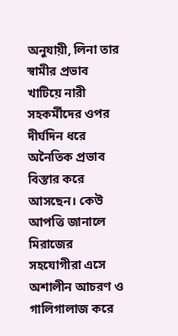অনুযায়ী, লিনা তার স্বামীর প্রভাব খাটিয়ে নারী সহকর্মীদের ওপর দীর্ঘদিন ধরে অনৈতিক প্রভাব বিস্তার করে আসছেন। কেউ আপত্তি জানালে মিরাজের সহযোগীরা এসে অশালীন আচরণ ও গালিগালাজ করে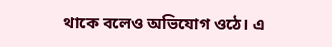থাকে বলেও অভিযোগ ওঠে। এ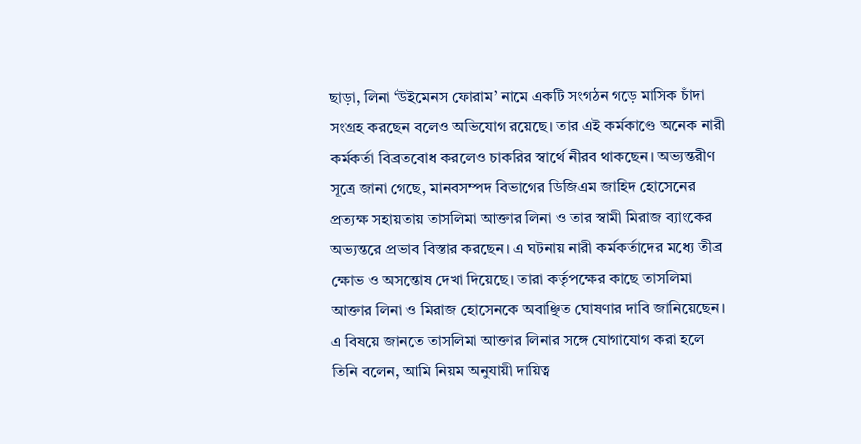ছাড়া, লিনা ‘উইমেনস ফোরাম’ নামে একটি সংগঠন গড়ে মাসিক চাঁদা সংগ্রহ করছেন বলেও অভিযোগ রয়েছে। তার এই কর্মকাণ্ডে অনেক নারী কর্মকর্তা বিব্রতবোধ করলেও চাকরির স্বার্থে নীরব থাকছেন। অভ্যন্তরীণ সূত্রে জানা গেছে, মানবসম্পদ বিভাগের ডিজিএম জাহিদ হোসেনের প্রত্যক্ষ সহায়তায় তাসলিমা আক্তার লিনা ও তার স্বামী মিরাজ ব্যাংকের অভ্যন্তরে প্রভাব বিস্তার করছেন। এ ঘটনায় নারী কর্মকর্তাদের মধ্যে তীব্র ক্ষোভ ও অসন্তোষ দেখা দিয়েছে। তারা কর্তৃপক্ষের কাছে তাসলিমা আক্তার লিনা ও মিরাজ হোসেনকে অবাঞ্ছিত ঘোষণার দাবি জানিয়েছেন। এ বিষয়ে জানতে তাসলিমা আক্তার লিনার সঙ্গে যোগাযোগ করা হলে তিনি বলেন, আমি নিয়ম অনুযায়ী দায়িত্ব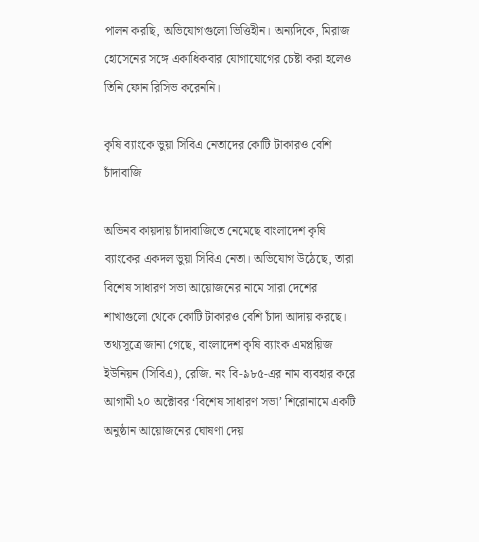পালন করছি, অভিযোগগুলো ভিত্তিহীন। অন্যদিকে, মিরাজ হোসেনের সঙ্গে একাধিকবার যোগাযোগের চেষ্টা করা হলেও তিনি ফোন রিসিভ করেননি।

কৃষি ব্যাংকে ভুয়া সিবিএ নেতাদের কোটি টাকারও বেশি চাঁদাবাজি

অভিনব কায়দায় চাঁদাবাজিতে নেমেছে বাংলাদেশ কৃষি ব্যাংকের একদল ভুয়া সিবিএ নেতা। অভিযোগ উঠেছে, তারা বিশেষ সাধারণ সভা আয়োজনের নামে সারা দেশের শাখাগুলো থেকে কোটি টাকারও বেশি চাঁদা আদায় করছে। তথ্যসূত্রে জানা গেছে, বাংলাদেশ কৃষি ব্যাংক এমপ্লয়িজ ইউনিয়ন (সিবিএ), রেজি. নং বি-৯৮৫-এর নাম ব্যবহার করে আগামী ২০ অক্টোবর ‘বিশেষ সাধারণ সভা’ শিরোনামে একটি অনুষ্ঠান আয়োজনের ঘোষণা দেয়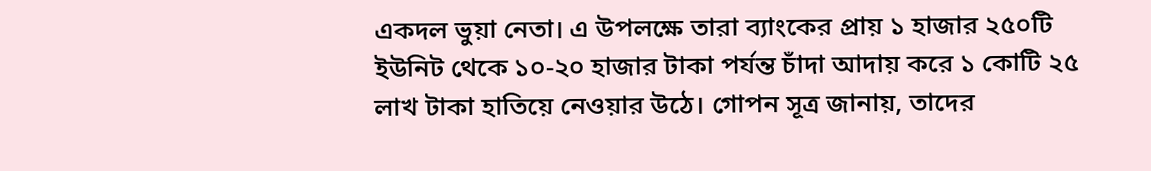একদল ভুয়া নেতা। এ উপলক্ষে তারা ব্যাংকের প্রায় ১ হাজার ২৫০টি ইউনিট থেকে ১০-২০ হাজার টাকা পর্যন্ত চাঁদা আদায় করে ১ কোটি ২৫ লাখ টাকা হাতিয়ে নেওয়ার উঠে। গোপন সূত্র জানায়, তাদের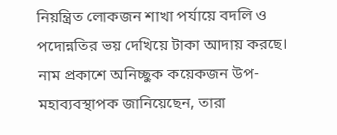নিয়ন্ত্রিত লোকজন শাখা পর্যায়ে বদলি ও পদোন্নতির ভয় দেখিয়ে টাকা আদায় করছে। নাম প্রকাশে অনিচ্ছুক কয়েকজন উপ-মহাব্যবস্থাপক জানিয়েছেন, তারা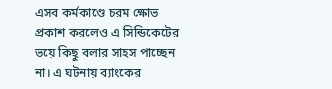এসব কর্মকাণ্ডে চরম ক্ষোভ প্রকাশ করলেও এ সিন্ডিকেটের ভয়ে কিছু বলার সাহস পাচ্ছেন না। এ ঘটনায় ব্যাংকের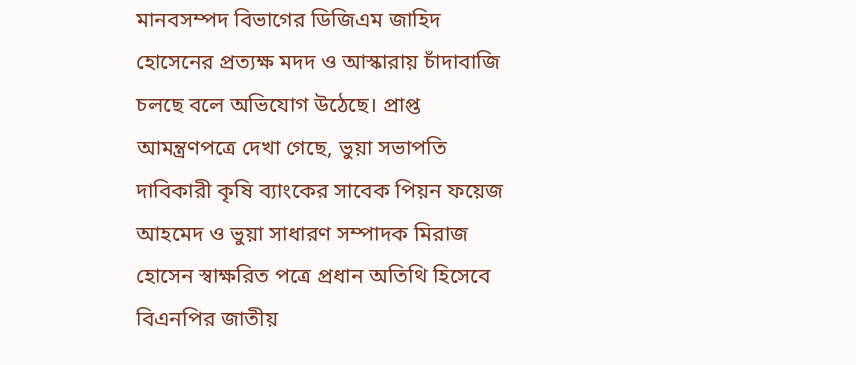মানবসম্পদ বিভাগের ডিজিএম জাহিদ হোসেনের প্রত্যক্ষ মদদ ও আস্কারায় চাঁদাবাজি চলছে বলে অভিযোগ উঠেছে। প্রাপ্ত আমন্ত্রণপত্রে দেখা গেছে, ভুয়া সভাপতি দাবিকারী কৃষি ব্যাংকের সাবেক পিয়ন ফয়েজ আহমেদ ও ভুয়া সাধারণ সম্পাদক মিরাজ হোসেন স্বাক্ষরিত পত্রে প্রধান অতিথি হিসেবে বিএনপির জাতীয়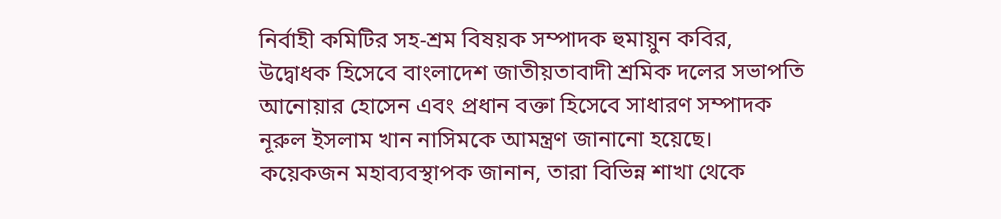নির্বাহী কমিটির সহ-শ্রম বিষয়ক সম্পাদক হুমায়ুন কবির, উদ্বোধক হিসেবে বাংলাদেশ জাতীয়তাবাদী শ্রমিক দলের সভাপতি আনোয়ার হোসেন এবং প্রধান বক্তা হিসেবে সাধারণ সম্পাদক নূরুল ইসলাম খান নাসিমকে আমন্ত্রণ জানানো হয়েছে। কয়েকজন মহাব্যবস্থাপক জানান, তারা বিভিন্ন শাখা থেকে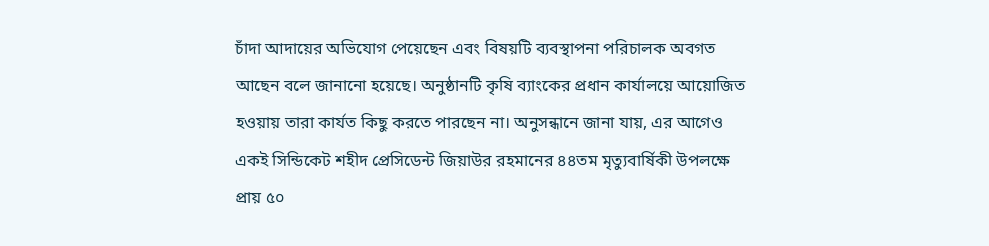চাঁদা আদায়ের অভিযোগ পেয়েছেন এবং বিষয়টি ব্যবস্থাপনা পরিচালক অবগত আছেন বলে জানানো হয়েছে। অনুষ্ঠানটি কৃষি ব্যাংকের প্রধান কার্যালয়ে আয়োজিত হওয়ায় তারা কার্যত কিছু করতে পারছেন না। অনুসন্ধানে জানা যায়, এর আগেও একই সিন্ডিকেট শহীদ প্রেসিডেন্ট জিয়াউর রহমানের ৪৪তম মৃত্যুবার্ষিকী উপলক্ষে প্রায় ৫০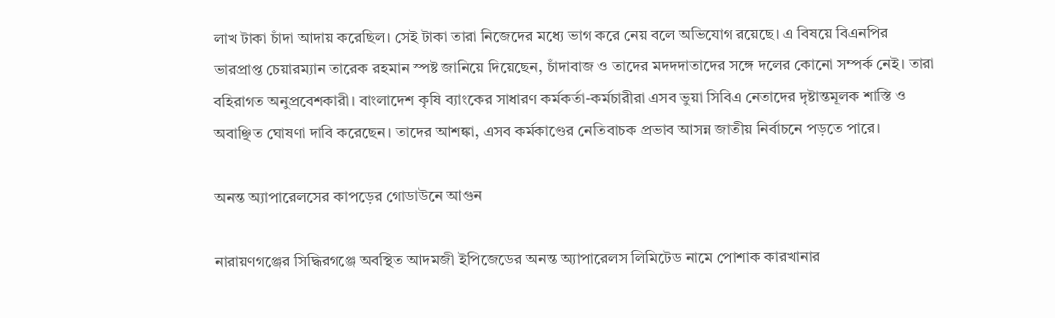লাখ টাকা চাঁদা আদায় করেছিল। সেই টাকা তারা নিজেদের মধ্যে ভাগ করে নেয় বলে অভিযোগ রয়েছে। এ বিষয়ে বিএনপির ভারপ্রাপ্ত চেয়ারম্যান তারেক রহমান স্পষ্ট জানিয়ে দিয়েছেন, চাঁদাবাজ ও তাদের মদদদাতাদের সঙ্গে দলের কোনো সম্পর্ক নেই। তারা বহিরাগত অনুপ্রবেশকারী। বাংলাদেশ কৃষি ব্যাংকের সাধারণ কর্মকর্তা-কর্মচারীরা এসব ভুয়া সিবিএ নেতাদের দৃষ্টান্তমূলক শাস্তি ও অবাঞ্ছিত ঘোষণা দাবি করেছেন। তাদের আশঙ্কা, এসব কর্মকাণ্ডের নেতিবাচক প্রভাব আসন্ন জাতীয় নির্বাচনে পড়তে পারে।

অনন্ত অ্যাপারেলসের কাপড়ের গোডাউনে আগুন

নারায়ণগঞ্জের সিদ্ধিরগঞ্জে অবস্থিত আদমজী ইপিজেডের অনন্ত অ্যাপারেলস লিমিটেড নামে পোশাক কারখানার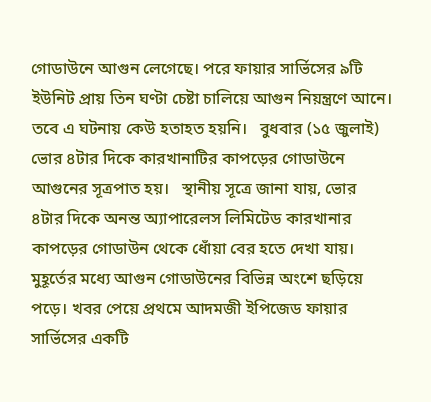গোডাউনে আগুন লেগেছে। পরে ফায়ার সার্ভিসের ৯টি ইউনিট প্রায় তিন ঘণ্টা চেষ্টা চালিয়ে আগুন নিয়ন্ত্রণে আনে। তবে এ ঘটনায় কেউ হতাহত হয়নি।   বুধবার (১৫ জুলাই) ভোর ৪টার দিকে কারখানাটির কাপড়ের গোডাউনে আগুনের সূত্রপাত হয়।   স্থানীয় সূত্রে জানা যায়, ভোর ৪টার দিকে অনন্ত অ্যাপারেলস লিমিটেড কারখানার কাপড়ের গোডাউন থেকে ধোঁয়া বের হতে দেখা যায়। মুহূর্তের মধ্যে আগুন গোডাউনের বিভিন্ন অংশে ছড়িয়ে পড়ে। খবর পেয়ে প্রথমে আদমজী ইপিজেড ফায়ার সার্ভিসের একটি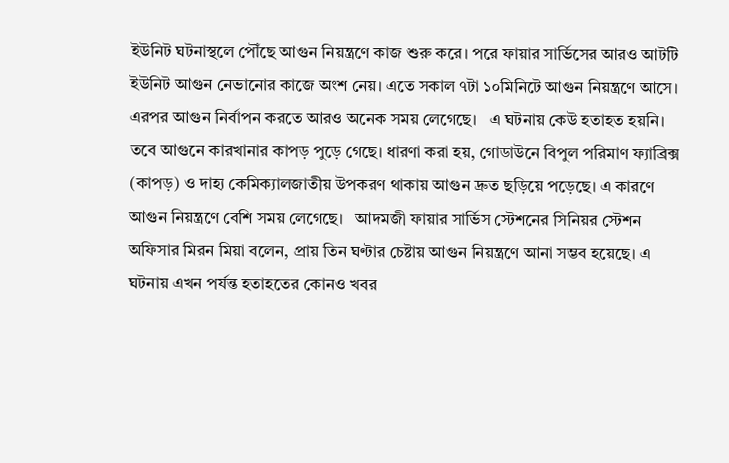ইউনিট ঘটনাস্থলে পৌঁছে আগুন নিয়ন্ত্রণে কাজ শুরু করে। পরে ফায়ার সার্ভিসের আরও আটটি ইউনিট আগুন নেভানোর কাজে অংশ নেয়। এতে সকাল ৭টা ১০মিনিটে আগুন নিয়ন্ত্রণে আসে। এরপর আগুন নির্বাপন করতে আরও অনেক সময় লেগেছে।   এ ঘটনায় কেউ হতাহত হয়নি। তবে আগুনে কারখানার কাপড় পুড়ে গেছে। ধারণা করা হয়, গোডাউনে বিপুল পরিমাণ ফ্যাব্রিক্স (কাপড়) ও দাহ্য কেমিক্যালজাতীয় উপকরণ থাকায় আগুন দ্রুত ছড়িয়ে পড়েছে। এ কারণে আগুন নিয়ন্ত্রণে বেশি সময় লেগেছে।   আদমজী ফায়ার সার্ভিস স্টেশনের সিনিয়র স্টেশন অফিসার মিরন মিয়া বলেন, প্রায় তিন ঘণ্টার চেষ্টায় আগুন নিয়ন্ত্রণে আনা সম্ভব হয়েছে। এ ঘটনায় এখন পর্যন্ত হতাহতের কোনও খবর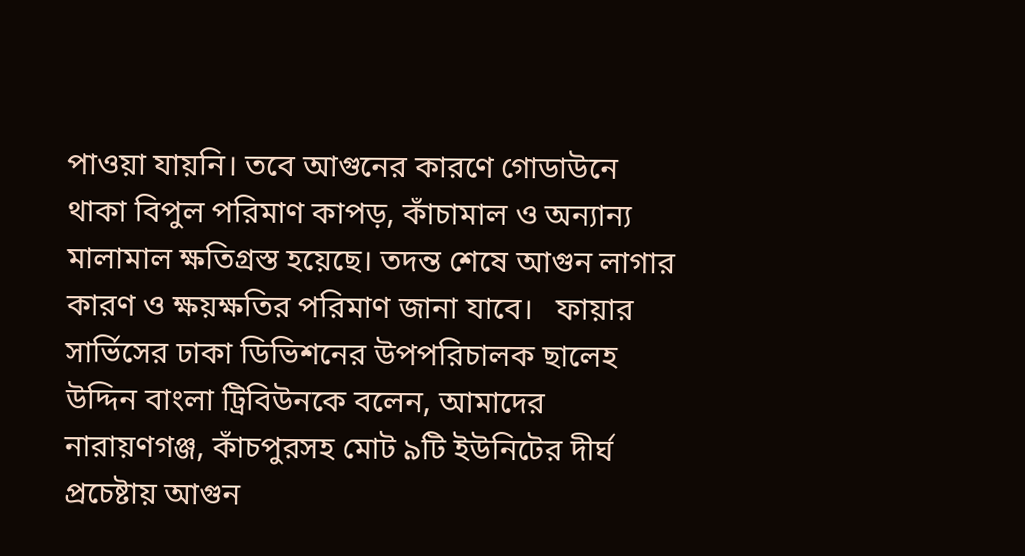পাওয়া যায়নি। তবে আগুনের কারণে গোডাউনে থাকা বিপুল পরিমাণ কাপড়, কাঁচামাল ও অন্যান্য মালামাল ক্ষতিগ্রস্ত হয়েছে। তদন্ত শেষে আগুন লাগার কারণ ও ক্ষয়ক্ষতির পরিমাণ জানা যাবে।   ফায়ার সার্ভিসের ঢাকা ডিভিশনের উপপরিচালক ছালেহ উদ্দিন বাংলা ট্রিবিউনকে বলেন, আমাদের নারায়ণগঞ্জ, কাঁচপুরসহ মোট ৯টি ইউনিটের দীর্ঘ প্রচেষ্টায় আগুন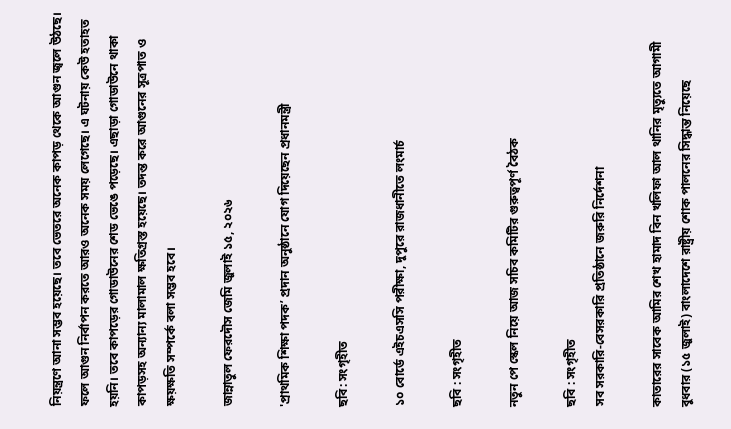নিয়ন্ত্রণে আনা সম্ভব হয়েছে। তবে ভেতরে অনেক কাপড় থেকে আগুন জ্বলে উঠছে। ফলে আগুন নির্বাপন করতে আরও অনেক সময় লেগেছে। এ ঘটনায় কেউ হতাহত হয়নি। তবে কাপড়ের গোডাউনের শেড ভেঙে পড়েছে। এছাড়া গোডাউনে থাকা কাপড়সহ অন্যান্য মালামাল ক্ষতিগ্রস্ত হয়েছে। তদন্ত করে আগুনের সূত্রপাত ও ক্ষয়ক্ষতি সম্পর্কে বলা সম্ভব হবে।

জান্নাতুল ফেরদৌস জেমি জুলাই ১৫, ২০২৬

'প্রাথমিক শিক্ষা পদক’ প্রদান অনুষ্ঠানে যোগ দিয়েছেন প্রধানমন্ত্রী

ছবি: সংগৃহীত

১০ বোর্ডে এইচএসসি পরীক্ষা, দুপুরে রাজধানীতে লংমার্চ

ছবি : সংগৃহীত

নতুন পে স্কেল নিয়ে আজ সচিব কমিটির গুরুত্বপূর্ণ বৈঠক

ছবি : সংগৃহীত
সব সরকারি-বেসরকারি প্রতিষ্ঠানে জরুরি নির্দেশনা

কাতারের সাবেক আমির শেখ হামাদ বিন খলিফা আল থানির মৃত্যুতে আগামী বুধবার (১৫ জুলাই) বাংলাদেশে রাষ্ট্রীয় শোক পালনের সিদ্ধান্ত নিয়েছে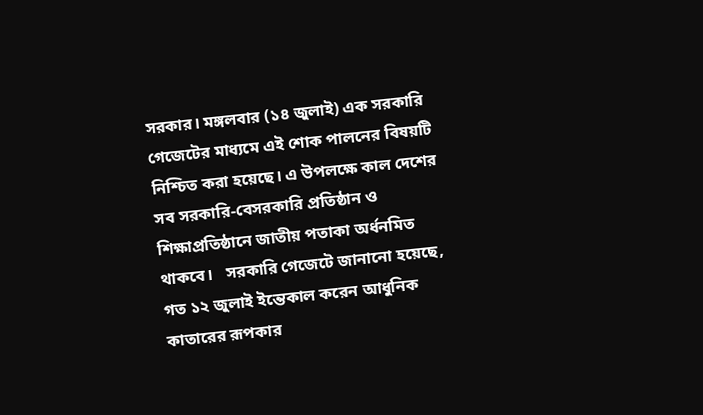সরকার। মঙ্গলবার (১৪ জুলাই) এক সরকারি গেজেটের মাধ্যমে এই শোক পালনের বিষয়টি নিশ্চিত করা হয়েছে। এ উপলক্ষে কাল দেশের সব সরকারি-বেসরকারি প্রতিষ্ঠান ও শিক্ষাপ্রতিষ্ঠানে জাতীয় পতাকা অর্ধনমিত থাকবে।   সরকারি গেজেটে জানানো হয়েছে, গত ১২ জুলাই ইন্তেকাল করেন আধুনিক কাতারের রূপকার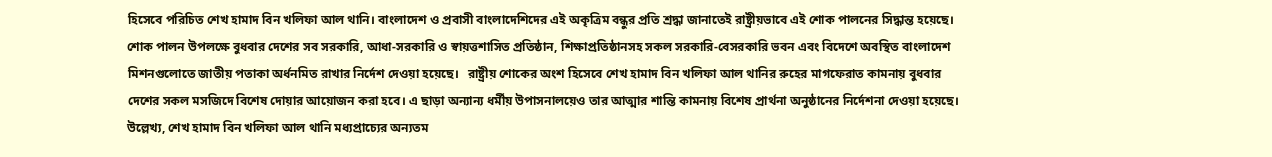হিসেবে পরিচিত শেখ হামাদ বিন খলিফা আল থানি। বাংলাদেশ ও প্রবাসী বাংলাদেশিদের এই অকৃত্রিম বন্ধুর প্রতি শ্রদ্ধা জানাতেই রাষ্ট্রীয়ভাবে এই শোক পালনের সিদ্ধান্ত হয়েছে।   শোক পালন উপলক্ষে বুধবার দেশের সব সরকারি, আধা-সরকারি ও স্বায়ত্তশাসিত প্রতিষ্ঠান, শিক্ষাপ্রতিষ্ঠানসহ সকল সরকারি-বেসরকারি ভবন এবং বিদেশে অবস্থিত বাংলাদেশ মিশনগুলোতে জাতীয় পতাকা অর্ধনমিত রাখার নির্দেশ দেওয়া হয়েছে।   রাষ্ট্রীয় শোকের অংশ হিসেবে শেখ হামাদ বিন খলিফা আল থানির রুহের মাগফেরাত কামনায় বুধবার দেশের সকল মসজিদে বিশেষ দোয়ার আয়োজন করা হবে। এ ছাড়া অন্যান্য ধর্মীয় উপাসনালয়েও তার আত্মার শান্তি কামনায় বিশেষ প্রার্থনা অনুষ্ঠানের নির্দেশনা দেওয়া হয়েছে। উল্লেখ্য, শেখ হামাদ বিন খলিফা আল থানি মধ্যপ্রাচ্যের অন্যতম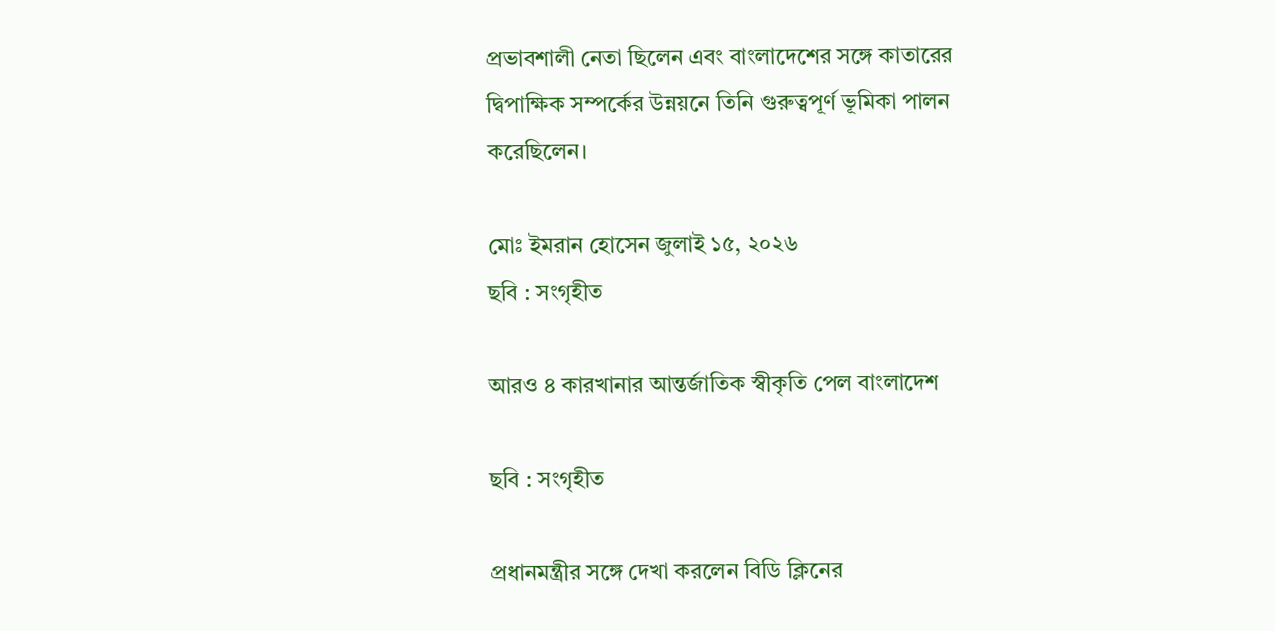প্রভাবশালী নেতা ছিলেন এবং বাংলাদেশের সঙ্গে কাতারের দ্বিপাক্ষিক সম্পর্কের উন্নয়নে তিনি গুরুত্বপূর্ণ ভূমিকা পালন করেছিলেন।

মোঃ ইমরান হোসেন জুলাই ১৫, ২০২৬
ছবি : সংগৃহীত

আরও ৪ কারখানার আন্তর্জাতিক স্বীকৃতি পেল বাংলাদেশ

ছবি : সংগৃহীত

প্রধানমন্ত্রীর সঙ্গে দেখা করলেন বিডি ক্লিনের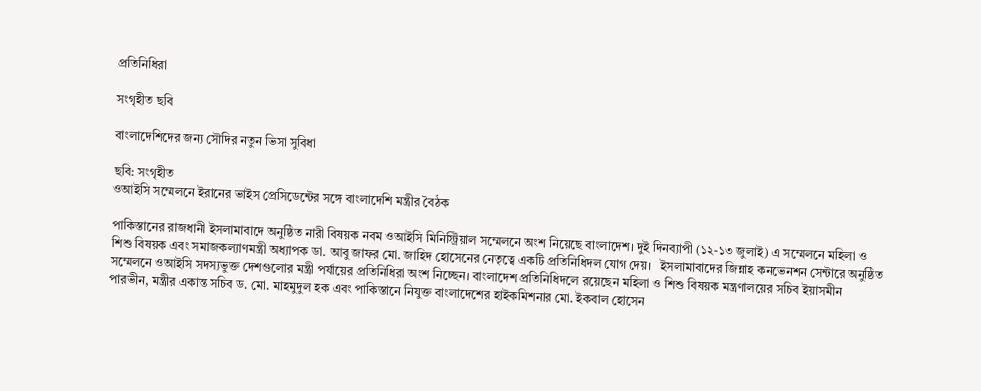প্রতিনিধিরা

সংগৃহীত ছবি

বাংলাদেশিদের জন্য সৌদির নতুন ভিসা সুবিধা

ছবি: সংগৃহীত
ওআইসি সম্মেলনে ইরানের ভাইস প্রেসিডেন্টের সঙ্গে বাংলাদেশি মন্ত্রীর বৈঠক

পাকিস্তানের রাজধানী ইসলামাবাদে অনুষ্ঠিত নারী বিষয়ক নবম ওআইসি মিনিস্ট্রিয়াল সম্মেলনে অংশ নিয়েছে বাংলাদেশ। দুই দিনব্যাপী (১২-১৩ জুলাই) এ সম্মেলনে মহিলা ও শিশু বিষয়ক এবং সমাজকল্যাণমন্ত্রী অধ্যাপক ডা. আবু জাফর মো. জাহিদ হোসেনের নেতৃত্বে একটি প্রতিনিধিদল যোগ দেয়।   ইসলামাবাদের জিন্নাহ কনভেনশন সেন্টারে অনুষ্ঠিত সম্মেলনে ওআইসি সদস্যভুক্ত দেশগুলোর মন্ত্রী পর্যায়ের প্রতিনিধিরা অংশ নিচ্ছেন। বাংলাদেশ প্রতিনিধিদলে রয়েছেন মহিলা ও শিশু বিষয়ক মন্ত্রণালয়ের সচিব ইয়াসমীন পারভীন, মন্ত্রীর একান্ত সচিব ড. মো. মাহমুদুল হক এবং পাকিস্তানে নিযুক্ত বাংলাদেশের হাইকমিশনার মো. ইকবাল হোসেন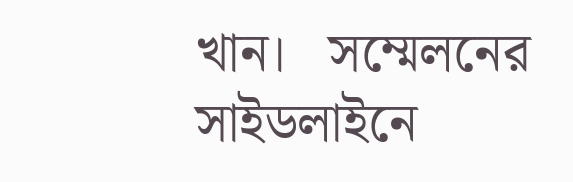খান।   সম্মেলনের সাইডলাইনে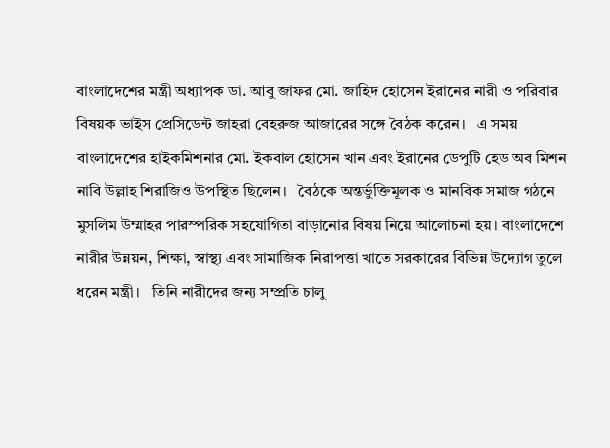বাংলাদেশের মন্ত্রী অধ্যাপক ডা. আবু জাফর মো. জাহিদ হোসেন ইরানের নারী ও পরিবার বিষয়ক ভাইস প্রেসিডেন্ট জাহরা বেহরুজ আজারের সঙ্গে বৈঠক করেন।   এ সময় বাংলাদেশের হাইকমিশনার মো. ইকবাল হোসেন খান এবং ইরানের ডেপুটি হেড অব মিশন নাবি উল্লাহ শিরাজিও উপস্থিত ছিলেন।   বৈঠকে অন্তর্ভুক্তিমূলক ও মানবিক সমাজ গঠনে মুসলিম উম্মাহর পারস্পরিক সহযোগিতা বাড়ানোর বিষয় নিয়ে আলোচনা হয়। বাংলাদেশে নারীর উন্নয়ন, শিক্ষা, স্বাস্থ্য এবং সামাজিক নিরাপত্তা খাতে সরকারের বিভিন্ন উদ্যোগ তুলে ধরেন মন্ত্রী।   তিনি নারীদের জন্য সম্প্রতি চালু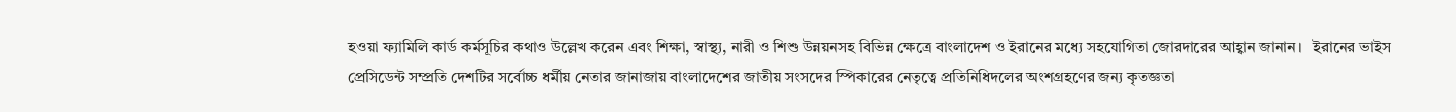হওয়া ফ্যামিলি কার্ড কর্মসূচির কথাও উল্লেখ করেন এবং শিক্ষা, স্বাস্থ্য, নারী ও শিশু উন্নয়নসহ বিভিন্ন ক্ষেত্রে বাংলাদেশ ও ইরানের মধ্যে সহযোগিতা জোরদারের আহ্বান জানান।   ইরানের ভাইস প্রেসিডেন্ট সম্প্রতি দেশটির সর্বোচ্চ ধর্মীয় নেতার জানাজায় বাংলাদেশের জাতীয় সংসদের স্পিকারের নেতৃত্বে প্রতিনিধিদলের অংশগ্রহণের জন্য কৃতজ্ঞতা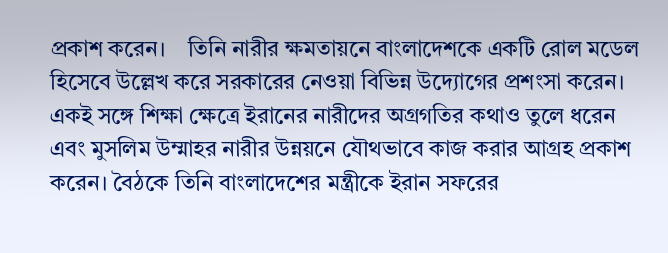প্রকাশ করেন।    তিনি নারীর ক্ষমতায়নে বাংলাদেশকে একটি রোল মডেল হিসেবে উল্লেখ করে সরকারের নেওয়া বিভিন্ন উদ্যোগের প্রশংসা করেন। একই সঙ্গে শিক্ষা ক্ষেত্রে ইরানের নারীদের অগ্রগতির কথাও তুলে ধরেন এবং মুসলিম উম্মাহর নারীর উন্নয়নে যৌথভাবে কাজ করার আগ্রহ প্রকাশ করেন। বৈঠকে তিনি বাংলাদেশের মন্ত্রীকে ইরান সফরের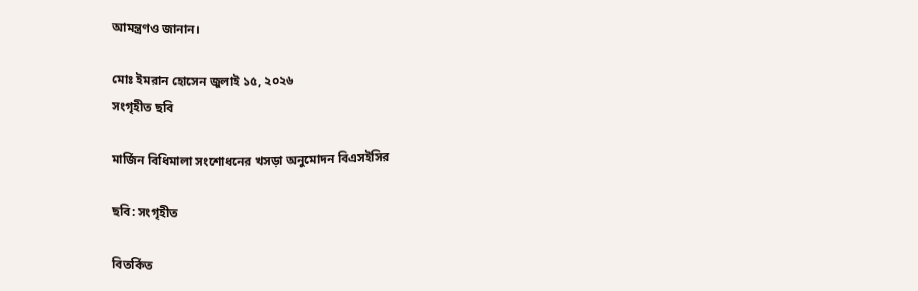আমন্ত্রণও জানান।

মোঃ ইমরান হোসেন জুলাই ১৫, ২০২৬
সংগৃহীত ছবি

মার্জিন বিধিমালা সংশোধনের খসড়া অনুমোদন বিএসইসির

ছবি: সংগৃহীত

বিতর্কিত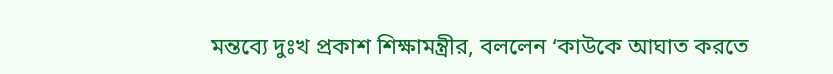মন্তব্যে দুঃখ প্রকাশ শিক্ষামন্ত্রীর, বললেন ‘কাউকে আঘাত করতে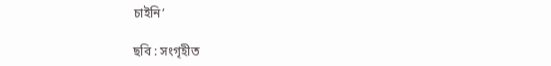চাইনি’

ছবি : সংগৃহীত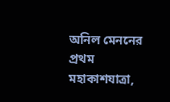অনিল মেননের প্রথম মহাকাশযাত্রা,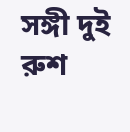সঙ্গী দুই রুশ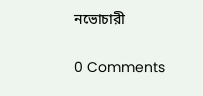নভোচারী

0 Comments